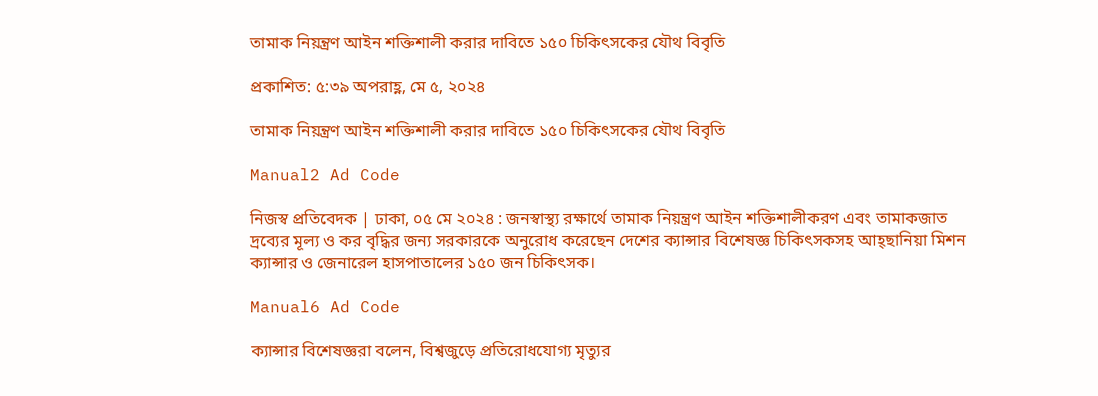তামাক নিয়ন্ত্রণ আইন শক্তিশালী করার দাবিতে ১৫০ চিকিৎসকের যৌথ বিবৃতি

প্রকাশিত: ৫:৩৯ অপরাহ্ণ, মে ৫, ২০২৪

তামাক নিয়ন্ত্রণ আইন শক্তিশালী করার দাবিতে ১৫০ চিকিৎসকের যৌথ বিবৃতি

Manual2 Ad Code

নিজস্ব প্রতিবেদক | ঢাকা, ০৫ মে ২০২৪ : জনস্বাস্থ্য রক্ষার্থে তামাক নিয়ন্ত্রণ আইন শক্তিশালীকরণ এবং তামাকজাত দ্রব্যের মূল্য ও কর বৃদ্ধির জন্য সরকারকে অনুরোধ করেছেন দেশের ক্যান্সার বিশেষজ্ঞ চিকিৎসকসহ আহ্ছানিয়া মিশন ক্যান্সার ও জেনারেল হাসপাতালের ১৫০ জন চিকিৎসক।

Manual6 Ad Code

ক্যান্সার বিশেষজ্ঞরা বলেন, বিশ্বজুড়ে প্রতিরোধযোগ্য মৃত্যুর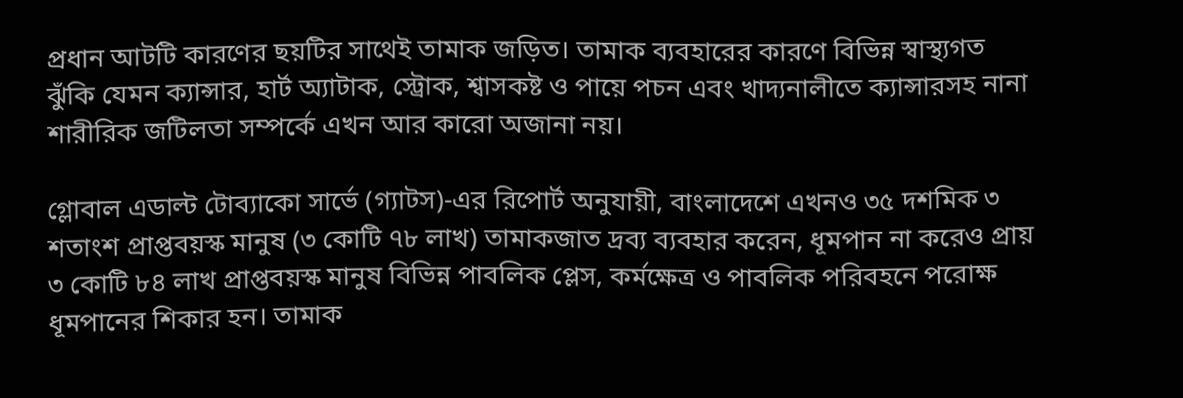প্রধান আটটি কারণের ছয়টির সাথেই তামাক জড়িত। তামাক ব্যবহারের কারণে বিভিন্ন স্বাস্থ্যগত ঝুঁকি যেমন ক্যান্সার, হার্ট অ্যাটাক, স্ট্রোক, শ্বাসকষ্ট ও পায়ে পচন এবং খাদ্যনালীতে ক্যান্সারসহ নানা শারীরিক জটিলতা সম্পর্কে এখন আর কারো অজানা নয়।

গ্লোবাল এডাল্ট টোব্যাকো সার্ভে (গ্যাটস)-এর রিপোর্ট অনুযায়ী, বাংলাদেশে এখনও ৩৫ দশমিক ৩ শতাংশ প্রাপ্তবয়স্ক মানুষ (৩ কোটি ৭৮ লাখ) তামাকজাত দ্রব্য ব্যবহার করেন, ধূমপান না করেও প্রায় ৩ কোটি ৮৪ লাখ প্রাপ্তবয়স্ক মানুষ বিভিন্ন পাবলিক প্লেস, কর্মক্ষেত্র ও পাবলিক পরিবহনে পরোক্ষ ধূমপানের শিকার হন। তামাক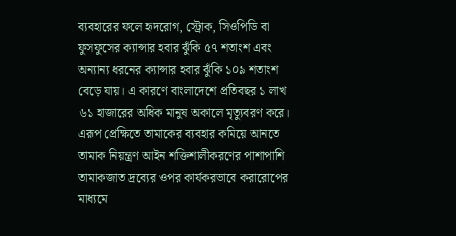ব্যবহারের ফলে হৃদরোগ, স্ট্রোক, সিওপিডি বা ফুসফুসের ক্যান্সার হবার ঝুঁকি ৫৭ শতাংশ এবং অন্যান্য ধরনের ক্যান্সার হবার ঝুঁকি ১০৯ শতাংশ বেড়ে যায়। এ কারণে বাংলাদেশে প্রতিবছর ১ লাখ ৬১ হাজারের অধিক মানুষ অকালে মৃত্যুবরণ করে। এরূপ প্রেক্ষিতে তামাকের ব্যবহার কমিয়ে আনতে তামাক নিয়ন্ত্রণ আইন শক্তিশালীকরণের পাশাপাশি তামাকজাত দ্রব্যের ওপর কার্যকরভাবে করারোপের মাধ্যমে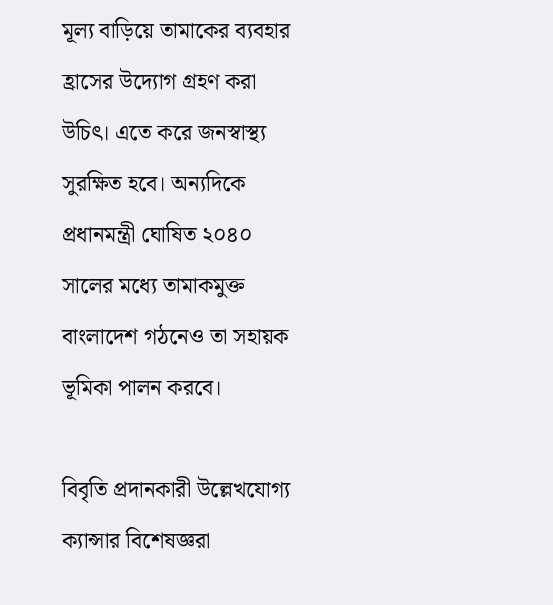মূল্য বাড়িয়ে তামাকের ব্যবহার হ্রাসের উদ্যোগ গ্রহণ করা উচিৎ। এতে করে জনস্বাস্থ্য সুরক্ষিত হবে। অন্যদিকে প্রধানমন্ত্রী ঘোষিত ২০৪০ সালের মধ্যে তামাকমুক্ত বাংলাদেশ গঠনেও তা সহায়ক ভূমিকা পালন করবে।

বিবৃতি প্রদানকারী উল্লেখযোগ্য ক্যান্সার বিশেষজ্ঞরা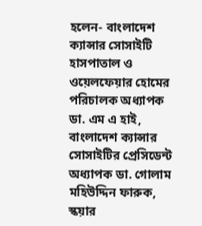হলেন- বাংলাদেশ ক্যান্সার সোসাইটি হাসপাতাল ও ওয়েলফেয়ার হোমের পরিচালক অধ্যাপক ডা. এম এ হাই, বাংলাদেশ ক্যান্সার সোসাইটির প্রেসিডেন্ট অধ্যাপক ডা. গোলাম মহিউদ্দিন ফারুক, স্কয়ার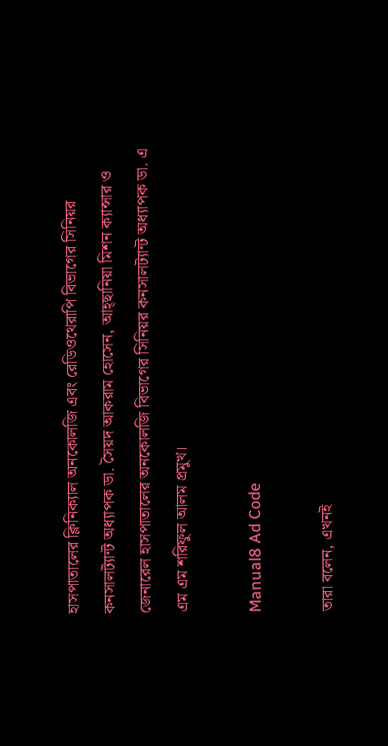হাসপাতালের ক্লিনিক্যাল অনকোলজি এবং রেডিওথেরাপি বিভাগের সিনিয়র কনসালট্যান্ট অধ্যাপক ডা. সৈয়দ আকরাম হোসেন, আহ্ছানিয়া মিশন ক্যান্সার ও জেনারেল হাসপাতালের অনকোলজি বিভাগের সিনিয়র কনসালট্যান্ট অধ্যাপক ডা. এ এম এম শরিফুল আলম প্রমুখ।

Manual8 Ad Code

তারা বলেন, এখনই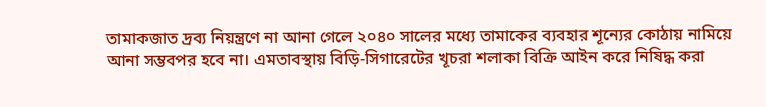তামাকজাত দ্রব্য নিয়ন্ত্রণে না আনা গেলে ২০৪০ সালের মধ্যে তামাকের ব্যবহার শূন্যের কোঠায় নামিয়ে আনা সম্ভবপর হবে না। এমতাবস্থায় বিড়ি-সিগারেটের খূচরা শলাকা বিক্রি আইন করে নিষিদ্ধ করা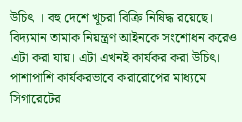উচিৎ । বহু দেশে খূচরা বিক্রি নিষিদ্ধ রয়েছে। বিদ্যমান তামাক নিয়ন্ত্রণ আইনকে সংশোধন করেও এটা করা যায়। এটা এখনই কার্যকর করা উচিৎ। পাশাপাশি কার্যকরভাবে করারোপের মাধ্যমে সিগারেটের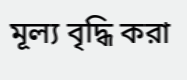মূল্য বৃদ্ধি করা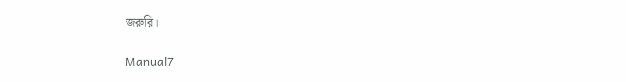জরুরি।

Manual7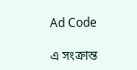Ad Code

এ সংক্রান্ত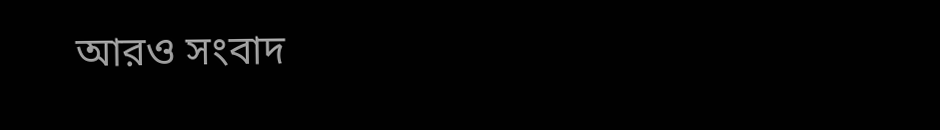আরও সংবাদ